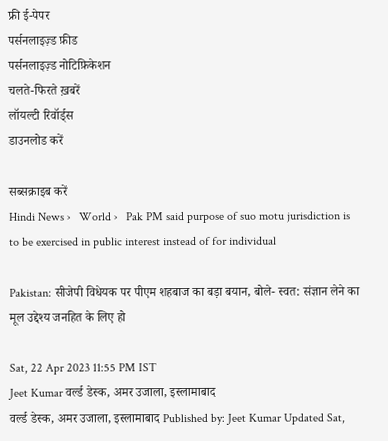फ्री ई-पेपर
पर्सनलाइज़्ड फ़ीड
पर्सनलाइज़्ड नोटिफ़िकेशन
चलते-फिरते ख़बरें
लॉयल्टी रिवॉर्ड्स
डाउनलोड करें

सब्सक्राइब करें
Hindi News ›   World ›   Pak PM said purpose of suo motu jurisdiction is to be exercised in public interest instead of for individual

Pakistan: सीजेपी विधेयक पर पीएम शहबाज का बड़ा बयान, बोले- स्वत: संज्ञान लेने का मूल उद्देश्य जनहित के लिए हो

Sat, 22 Apr 2023 11:55 PM IST
Jeet Kumar वर्ल्ड डेस्क, अमर उजाला, इस्लामाबाद
वर्ल्ड डेस्क, अमर उजाला, इस्लामाबाद Published by: Jeet Kumar Updated Sat,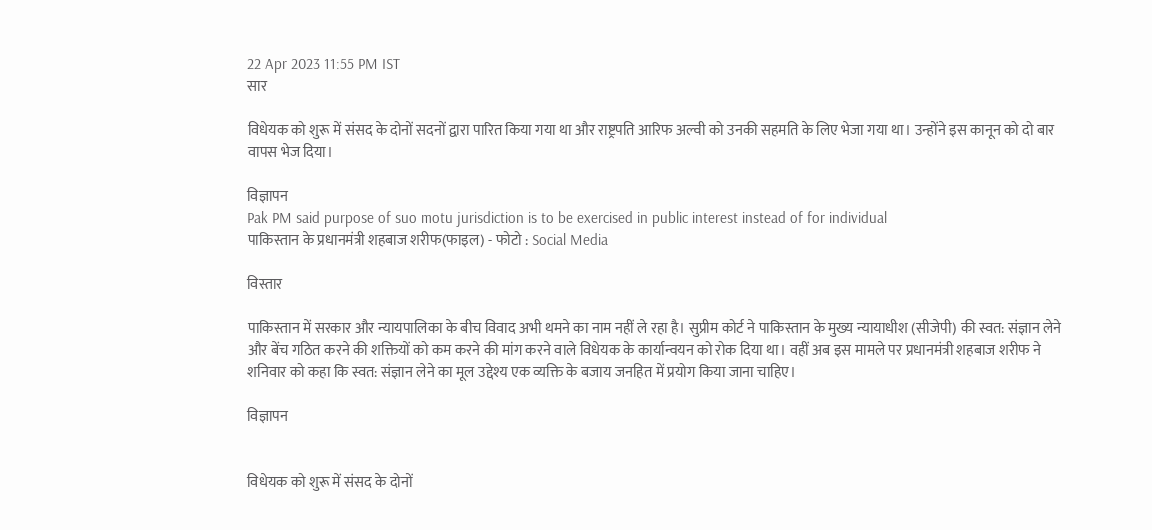22 Apr 2023 11:55 PM IST
सार

विधेयक को शुरू में संसद के दोनों सदनों द्वारा पारित किया गया था और राष्ट्रपति आरिफ अल्वी को उनकी सहमति के लिए भेजा गया था। उन्होंने इस कानून को दो बार वापस भेज दिया।

विज्ञापन
Pak PM said purpose of suo motu jurisdiction is to be exercised in public interest instead of for individual
पाकिस्तान के प्रधानमंत्री शहबाज शरीफ(फाइल) - फोटो : Social Media

विस्तार

पाकिस्तान में सरकार और न्यायपालिका के बीच विवाद अभी थमने का नाम नहीं ले रहा है। सुप्रीम कोर्ट ने पाकिस्तान के मुख्य न्यायाधीश (सीजेपी) की स्वत: संज्ञान लेने और बेंच गठित करने की शक्तियों को कम करने की मांग करने वाले विधेयक के कार्यान्वयन को रोक दिया था। वहीं अब इस मामले पर प्रधानमंत्री शहबाज शरीफ ने शनिवार को कहा कि स्वत: संज्ञान लेने का मूल उद्देश्य एक व्यक्ति के बजाय जनहित में प्रयोग किया जाना चाहिए।

विज्ञापन


विधेयक को शुरू में संसद के दोनों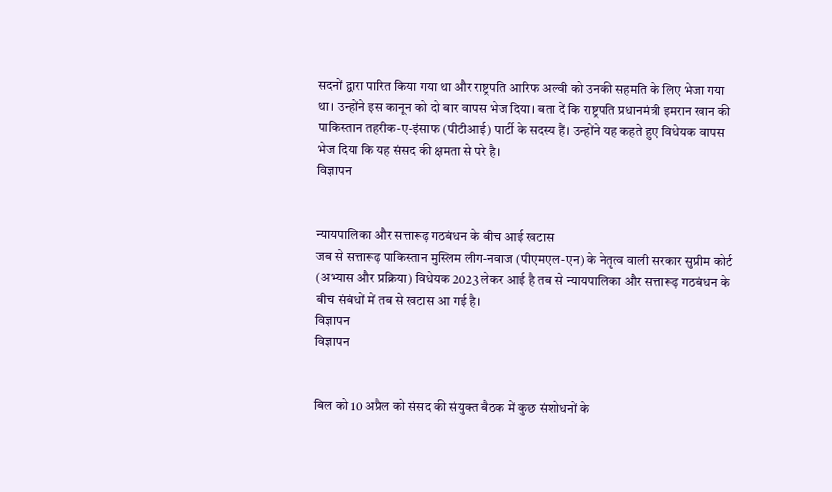सदनों द्वारा पारित किया गया था और राष्ट्रपति आरिफ अल्वी को उनकी सहमति के लिए भेजा गया था। उन्होंने इस कानून को दो बार वापस भेज दिया। बता दें कि राष्ट्रपति प्रधानमंत्री इमरान खान की पाकिस्तान तहरीक-ए-इंसाफ (पीटीआई) पार्टी के सदस्य हैं। उन्होंने यह कहते हुए विधेयक वापस भेज दिया कि यह संसद की क्षमता से परे है।
विज्ञापन


न्यायपालिका और सत्तारूढ़ गठबंधन के बीच आई खटास
जब से सत्तारूढ़ पाकिस्तान मुस्लिम लीग-नवाज (पीएमएल-एन) के नेतृत्व वाली सरकार सुप्रीम कोर्ट (अभ्यास और प्रक्रिया) विधेयक 2023 लेकर आई है तब से न्यायपालिका और सत्तारूढ़ गठबंधन के बीच संबंधों में तब से खटास आ गई है।
विज्ञापन
विज्ञापन


बिल को 10 अप्रैल को संसद की संयुक्त बैठक में कुछ संशोधनों के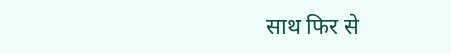साथ फिर से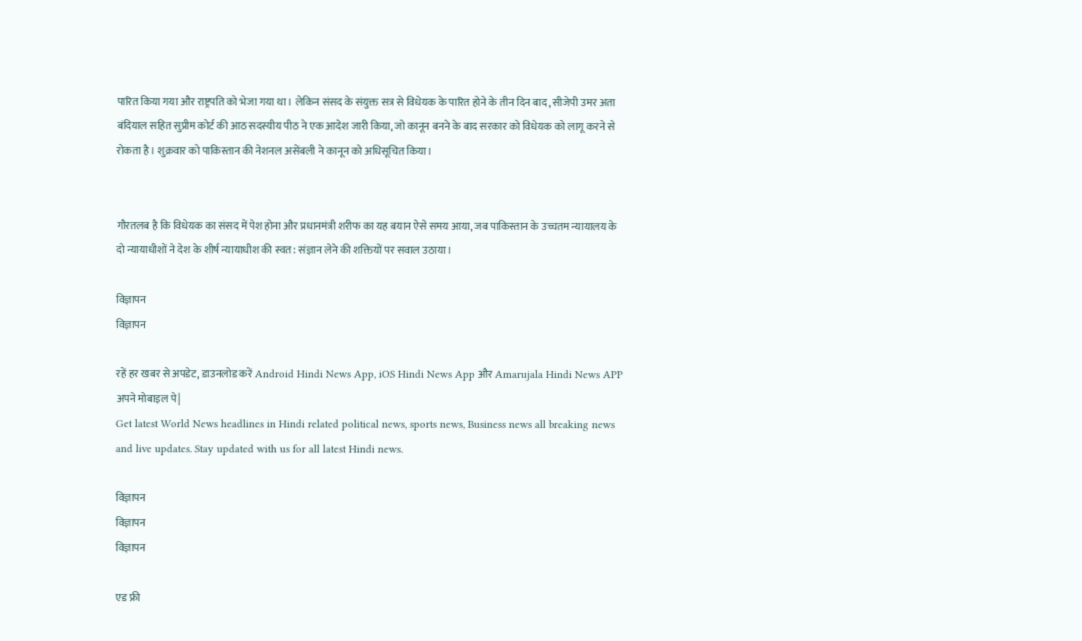पारित किया गया और राष्ट्रपति को भेजा गया था। लेकिन संसद के संयुक्त सत्र से विधेयक के पारित होने के तीन दिन बाद, सीजेपी उमर अता बंदियाल सहित सुप्रीम कोर्ट की आठ सदस्यीय पीठ ने एक आदेश जारी किया, जो कानून बनने के बाद सरकार को विधेयक को लागू करने से रोकता है। शुक्रवार को पाकिस्तान की नेशनल असेंबली ने कानून को अधिसूचित किया।


गौरतलब है कि विधेयक का संसद में पेश होना और प्रधानमंत्री शरीफ का यह बयान ऐसे समय आया, जब पाकिस्तान के उच्चतम न्यायालय के दो न्यायाधीशों ने देश के शीर्ष न्यायाधीश की स्वत: संज्ञान लेने की शक्तियों पर सवाल उठाया।

विज्ञापन
विज्ञापन

रहें हर खबर से अपडेट, डाउनलोड करें Android Hindi News App, iOS Hindi News App और Amarujala Hindi News APP अपने मोबाइल पे|
Get latest World News headlines in Hindi related political news, sports news, Business news all breaking news and live updates. Stay updated with us for all latest Hindi news.

विज्ञापन
विज्ञापन
विज्ञापन

एड फ्री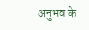अनुभव के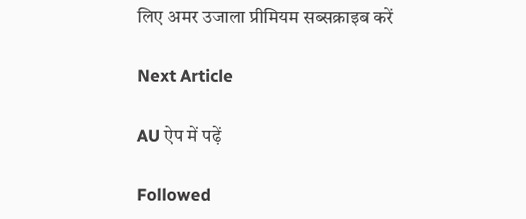लिए अमर उजाला प्रीमियम सब्सक्राइब करें

Next Article

AU ऐप में पढ़ें

Followed